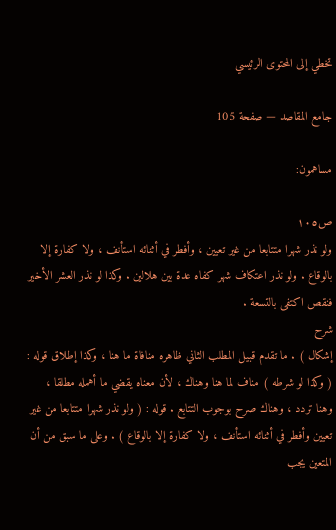تخطي إلى المحتوى الرئيسي

جامع المقاصد — صفحة 105

مساهمون:

ص١٠٥
ولو نذر شهرا متتابعا من غير تعيين ، وأفطر في أثنائه استأنف ، ولا كفارة إلا بالوقاع . ولو نذر اعتكاف شهر كفاه عدة بين هلالين . وكذا لو نذر العشر الأخير فنقص اكتفى بالتسعة .
شرح
إشكال ) . ما تقدم قبيل المطلب الثاني ظاهره منافاة ما هنا ، وكذا إطلاق قوله : ( وكذا لو شرطه ) مناف لما هنا وهناك ، لأن معناه يقضي ما أهمله مطلقا ، وهنا تردد ، وهناك صرح بوجوب التتابع . قوله : ( ولو نذر شهرا متتابعا من غير تعيين وأفطر في أثنائه استأنف ، ولا كفارة إلا بالوقاع ) . وعلى ما سبق من أن المتعين يجب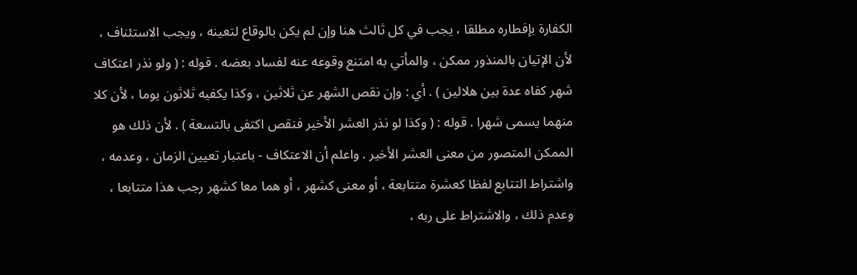الكفارة بإفطاره مطلقا ، يجب في كل ثالث هنا وإن لم يكن بالوقاع لتعينه ، ويجب الاستئناف ، لأن الإتيان بالمنذور ممكن ، والمأتي به امتنع وقوعه عنه لفساد بعضه . قوله : ( ولو نذر اعتكاف شهر كفاه عدة بين هلالين ) . أي : وإن نقص الشهر عن ثلاثين ، وكذا يكفيه ثلاثون يوما ، لأن كلا منهما يسمى شهرا . قوله : ( وكذا لو نذر العشر الأخير فنقص اكتفى بالتسعة ) . لأن ذلك هو الممكن المتصور من معنى العشر الأخير . واعلم أن الاعتكاف - باعتبار تعيين الزمان ، وعدمه ، واشتراط التتابع لفظا كعشرة متتابعة ، أو معنى كشهر ، أو هما معا كشهر رجب هذا متتابعا ، وعدم ذلك ، والاشتراط على ربه ،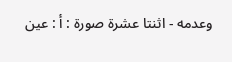وعدمه - اثنتا عشرة صورة : أ : عين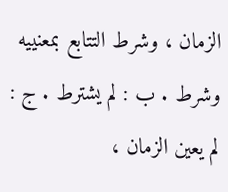الزمان ، وشرط التتابع بمعنييه وشرط . ب : لم يشترط . ج : لم يعين الزمان ،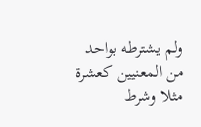ولم يشترطه بواحد من المعنيين كعشرة مثلا وشرط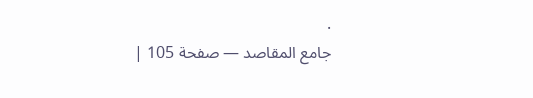.
جامع المقاصد — صفحة 105 |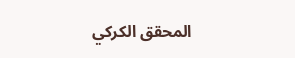المحقق الكركي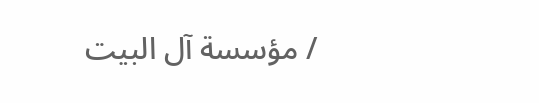/ مؤسسة آل البيت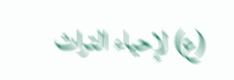(ع) لإحياء التراث